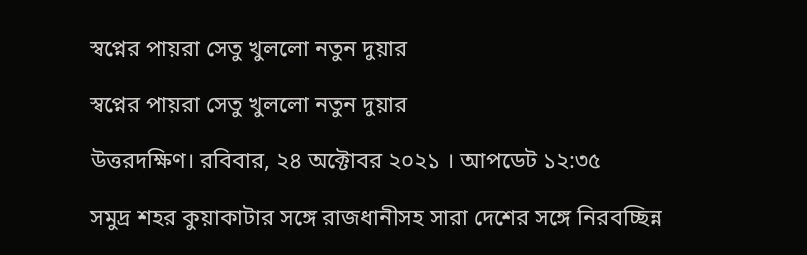স্বপ্নের পায়রা সেতু খুললো নতুন দুয়ার

স্বপ্নের পায়রা সেতু খুললো নতুন দুয়ার

উত্তরদক্ষিণ। রবিবার, ২৪ অক্টোবর ২০২১ । আপডেট ১২:৩৫

সমুদ্র শহর কুয়াকাটার সঙ্গে রাজধানীসহ সারা দেশের সঙ্গে নিরবচ্ছিন্ন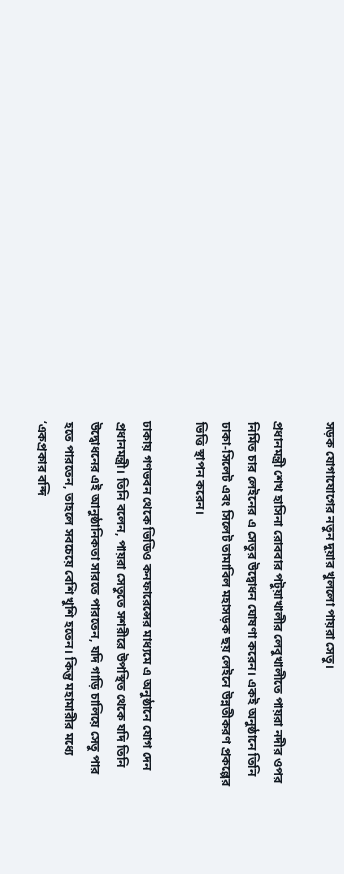সড়ক যোগাযোগের নতুন দুয়ার খুললো পায়রা সেতু।

প্রধানমন্ত্রী শেখ হাসিনা রোববার পটুয়াখালীর লেবুখালীতে পায়রা নদীর ওপর নির্মিত চার লেইনের এ সেতুর উদ্বোধন ঘোষণা করেন। একই অনুষ্ঠানে তিনি ঢাকা-সিলেট এবং সিলেট তামাবিল মহাসড়ক ছয় লেইনে উন্নতীকরণ প্রকল্পের ভিত্তি স্থাপন করেন।

ঢাকায় গণভবন থেকে ভিডিও কনফারেন্সের মাধ্যমে এ অনুষ্ঠানে যোগ দেন প্রধানমন্ত্রী। তিনি বলেন, পায়রা সেতুতে সশরীরে উপস্থিত থেকে যদি তিনি উদ্বোধনের এই আনুষ্ঠানিকতা সারতে পারতেন, যদি গাড়ি চালিয়ে সেতু পার হতে পারতেন, তাহলে সবচেয়ে বেশি খুশি হতেন। কিন্তু মহামারীর মধ্যে ‘একপ্রকার বন্দি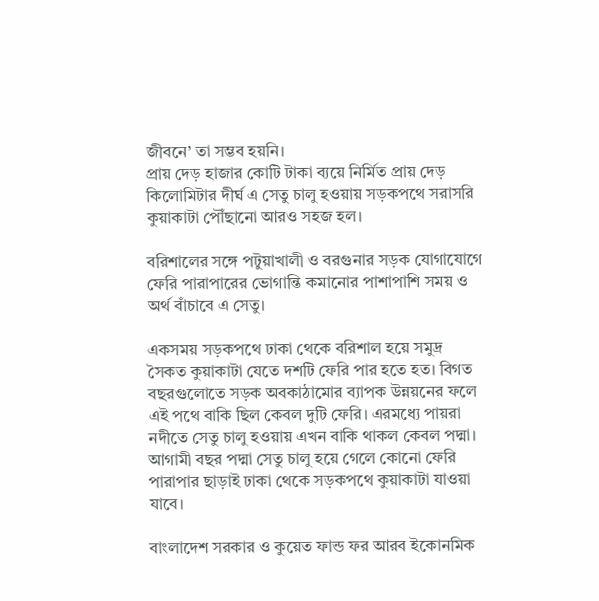জীবনে’ তা সম্ভব হয়নি।
প্রায় দেড় হাজার কোটি টাকা ব্যয়ে নির্মিত প্রায় দেড় কিলোমিটার দীর্ঘ এ সেতু চালু হওয়ায় সড়কপথে সরাসরি কুয়াকাটা পৌঁছানো আরও সহজ হল।

বরিশালের সঙ্গে পটুয়াখালী ও বরগুনার সড়ক যোগাযোগে ফেরি পারাপারের ভোগান্তি কমানোর পাশাপাশি সময় ও অর্থ বাঁচাবে এ সেতু।

একসময় সড়কপথে ঢাকা থেকে বরিশাল হয়ে সমুদ্র সৈকত কুয়াকাটা যেতে দশটি ফেরি পার হতে হত। বিগত বছরগুলোতে সড়ক অবকাঠামোর ব্যাপক উন্নয়নের ফলে এই পথে বাকি ছিল কেবল দুটি ফেরি। এরমধ্যে পায়রা নদীতে সেতু চালু হওয়ায় এখন বাকি থাকল কেবল পদ্মা। আগামী বছর পদ্মা সেতু চালু হয়ে গেলে কোনো ফেরি পারাপার ছাড়াই ঢাকা থেকে সড়কপথে কুয়াকাটা যাওয়া যাবে।

বাংলাদেশ সরকার ও কুয়েত ফান্ড ফর আরব ইকোনমিক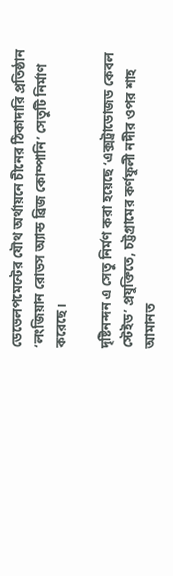ডেভেলপমেন্টের যৌথ অর্থায়নে চীনের ঠিকাদারি প্রতিষ্ঠান ‘লংজিয়ান রোডস অ্যান্ড ব্রিজ কোম্পানি’ সেতুটি নির্মাণ করেছে।

দৃষ্টিনন্দন এ সেতু নির্মণ করা হয়েছে ‘এক্সট্রাডোজড কেবল স্টেইড’ প্রযুক্তিতে, চট্টগ্রামের কর্ণফুলী নদীর ওপর শাহ আমানত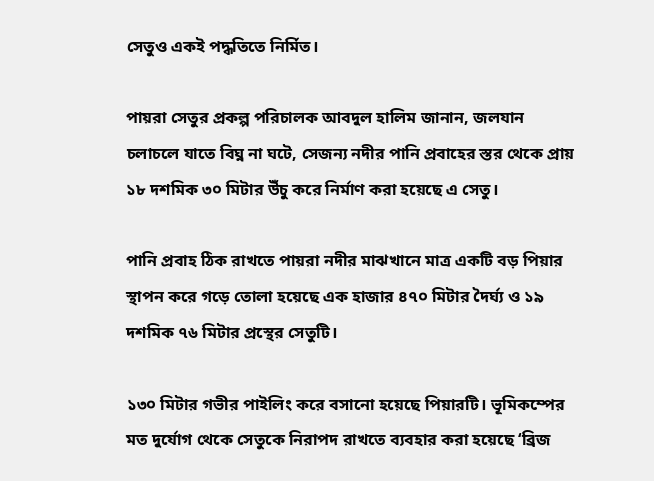সেতুও একই পদ্ধতিতে নির্মিত।

পায়রা সেতুর প্রকল্প পরিচালক আবদুল হালিম জানান, জলযান চলাচলে যাতে বিঘ্ন না ঘটে, সেজন্য নদীর পানি প্রবাহের স্তর থেকে প্রায় ১৮ দশমিক ৩০ মিটার উঁচু করে নির্মাণ করা হয়েছে এ সেতু।

পানি প্রবাহ ঠিক রাখতে পায়রা নদীর মাঝখানে মাত্র একটি বড় পিয়ার স্থাপন করে গড়ে তোলা হয়েছে এক হাজার ৪৭০ মিটার দৈর্ঘ্য ও ১৯ দশমিক ৭৬ মিটার প্রস্থের সেতুটি।

১৩০ মিটার গভীর পাইলিং করে বসানো হয়েছে পিয়ারটি। ভূমিকম্পের মত দুর্যোগ থেকে সেতুকে নিরাপদ রাখতে ব্যবহার করা হয়েছে ‘ব্রিজ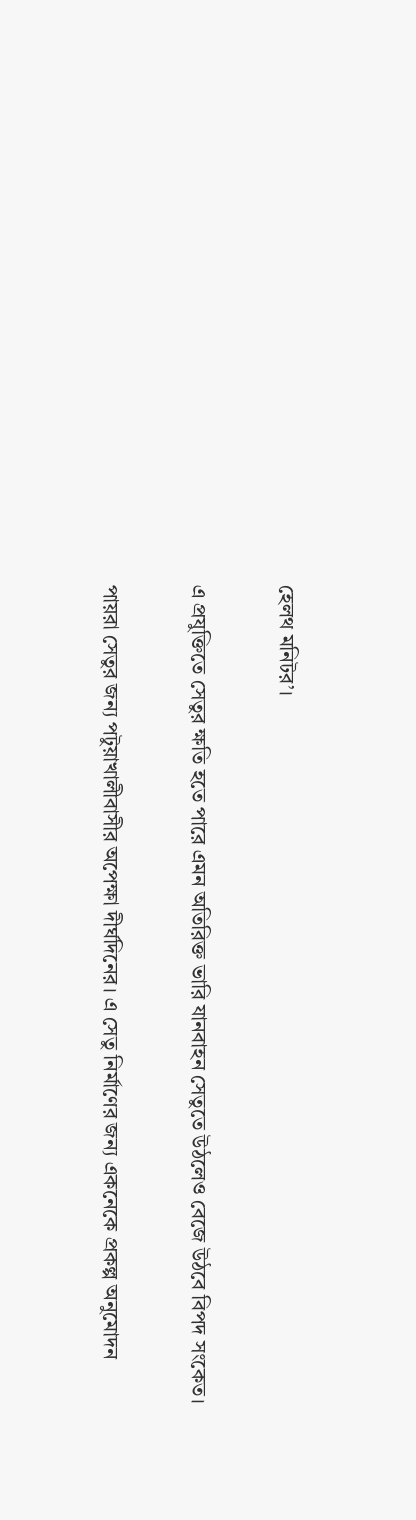হেলথ মনিটর’।

এ প্রযুক্তিতে সেতুর ক্ষতি হতে পারে এমন অতিরিক্ত ভারি যানবাহন সেতুতে উঠলেও বেজে উঠবে বিপদ সংকেত।

পায়রা সেতুর জন্য পটুয়াখালীবাসীর অপেক্ষা দীর্ঘদিনের। এ সেতু নির্মাণের জন্য একনেকে প্রকল্প অনুমোদন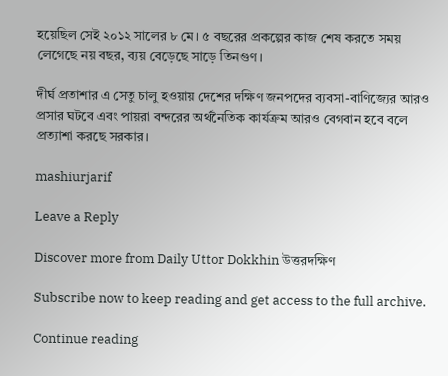হয়েছিল সেই ২০১২ সালের ৮ মে। ৫ বছরের প্রকল্পের কাজ শেষ করতে সময় লেগেছে নয় বছর, ব্যয় বেড়েছে সাড়ে তিনগুণ।

দীর্ঘ প্রতাশার এ সেতু চালু হওয়ায় দেশের দক্ষিণ জনপদের ব্যবসা-বাণিজ্যের আরও প্রসার ঘটবে এবং পায়রা বন্দরের অর্থনৈতিক কার্যক্রম আরও বেগবান হবে বলে প্রত্যাশা করছে সরকার।

mashiurjarif

Leave a Reply

Discover more from Daily Uttor Dokkhin উত্তরদক্ষিণ

Subscribe now to keep reading and get access to the full archive.

Continue reading